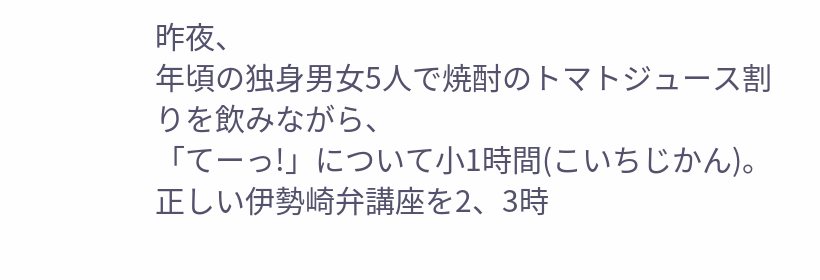昨夜、
年頃の独身男女5人で焼酎のトマトジュース割りを飲みながら、
「てーっ!」について小1時間(こいちじかん)。
正しい伊勢崎弁講座を2、3時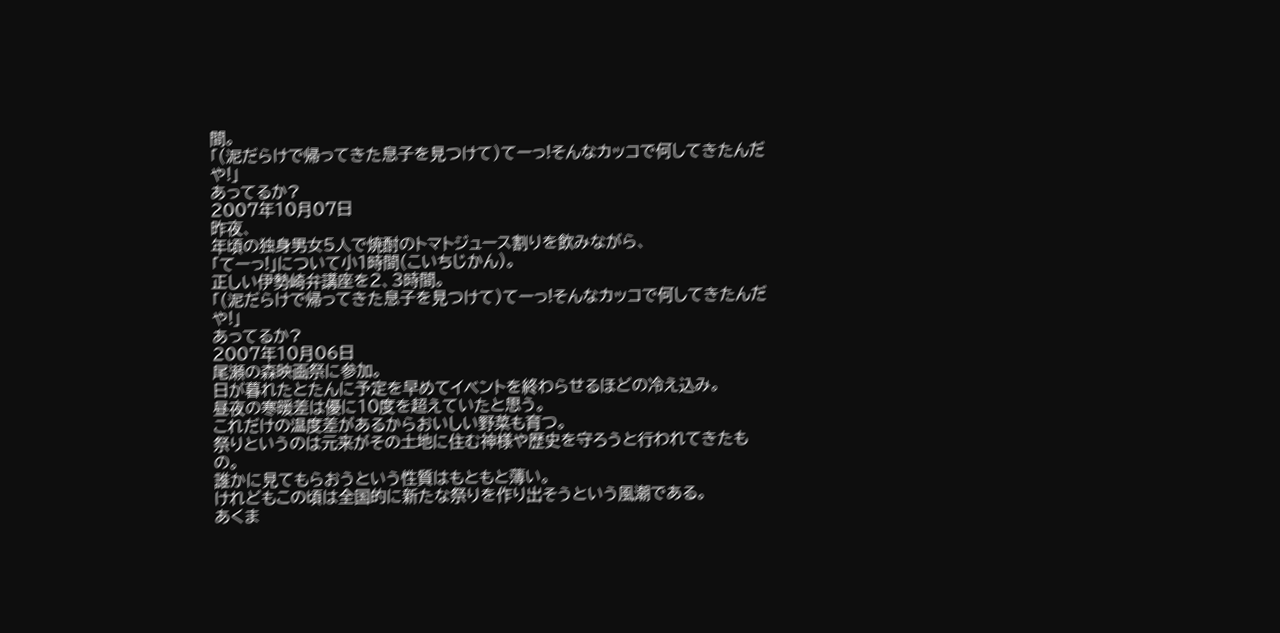間。
「(泥だらけで帰ってきた息子を見つけて)てーっ!そんなカッコで何してきたんだや!」
あってるか?
2007年10月07日
昨夜、
年頃の独身男女5人で焼酎のトマトジュース割りを飲みながら、
「てーっ!」について小1時間(こいちじかん)。
正しい伊勢崎弁講座を2、3時間。
「(泥だらけで帰ってきた息子を見つけて)てーっ!そんなカッコで何してきたんだや!」
あってるか?
2007年10月06日
尾瀬の森映画祭に参加。
日が暮れたとたんに予定を早めてイベントを終わらせるほどの冷え込み。
昼夜の寒暖差は優に10度を超えていたと思う。
これだけの温度差があるからおいしい野菜も育つ。
祭りというのは元来がその土地に住む神様や歴史を守ろうと行われてきたもの。
誰かに見てもらおうという性質はもともと薄い。
けれどもこの頃は全国的に新たな祭りを作り出そうという風潮である。
あくま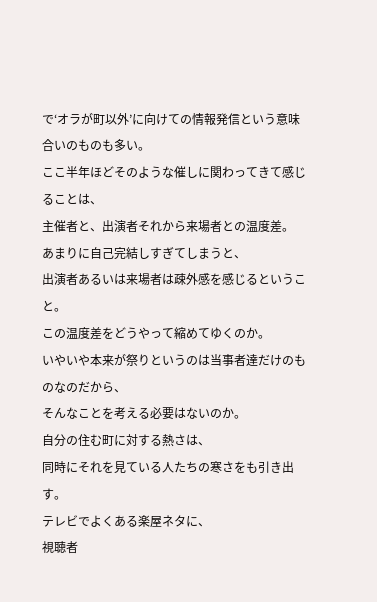で‘オラが町以外’に向けての情報発信という意味合いのものも多い。
ここ半年ほどそのような催しに関わってきて感じることは、
主催者と、出演者それから来場者との温度差。
あまりに自己完結しすぎてしまうと、
出演者あるいは来場者は疎外感を感じるということ。
この温度差をどうやって縮めてゆくのか。
いやいや本来が祭りというのは当事者達だけのものなのだから、
そんなことを考える必要はないのか。
自分の住む町に対する熱さは、
同時にそれを見ている人たちの寒さをも引き出す。
テレビでよくある楽屋ネタに、
視聴者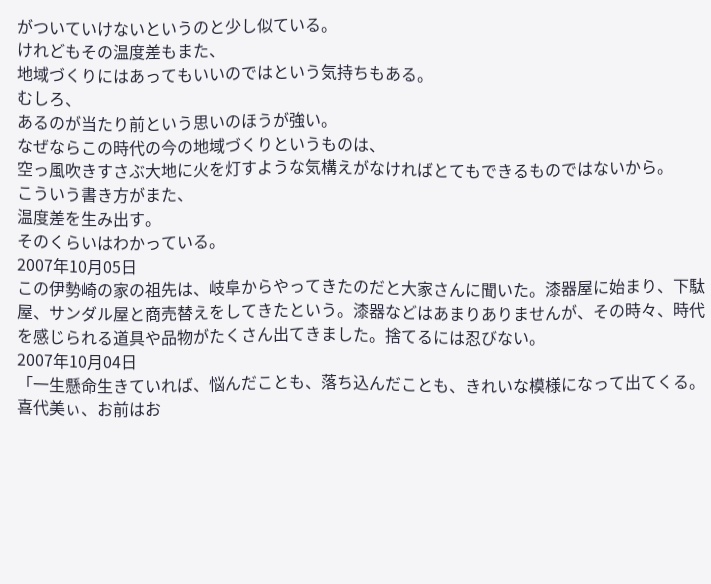がついていけないというのと少し似ている。
けれどもその温度差もまた、
地域づくりにはあってもいいのではという気持ちもある。
むしろ、
あるのが当たり前という思いのほうが強い。
なぜならこの時代の今の地域づくりというものは、
空っ風吹きすさぶ大地に火を灯すような気構えがなければとてもできるものではないから。
こういう書き方がまた、
温度差を生み出す。
そのくらいはわかっている。
2007年10月05日
この伊勢崎の家の祖先は、岐阜からやってきたのだと大家さんに聞いた。漆器屋に始まり、下駄屋、サンダル屋と商売替えをしてきたという。漆器などはあまりありませんが、その時々、時代を感じられる道具や品物がたくさん出てきました。捨てるには忍びない。
2007年10月04日
「一生懸命生きていれば、悩んだことも、落ち込んだことも、きれいな模様になって出てくる。喜代美ぃ、お前はお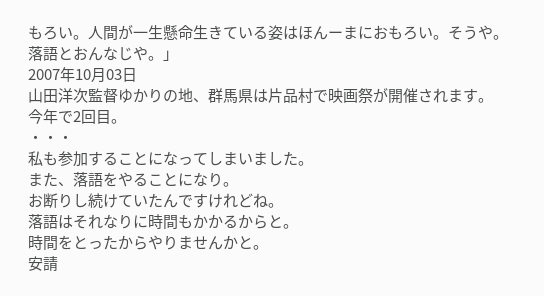もろい。人間が一生懸命生きている姿はほんーまにおもろい。そうや。落語とおんなじや。」
2007年10月03日
山田洋次監督ゆかりの地、群馬県は片品村で映画祭が開催されます。
今年で2回目。
・・・
私も参加することになってしまいました。
また、落語をやることになり。
お断りし続けていたんですけれどね。
落語はそれなりに時間もかかるからと。
時間をとったからやりませんかと。
安請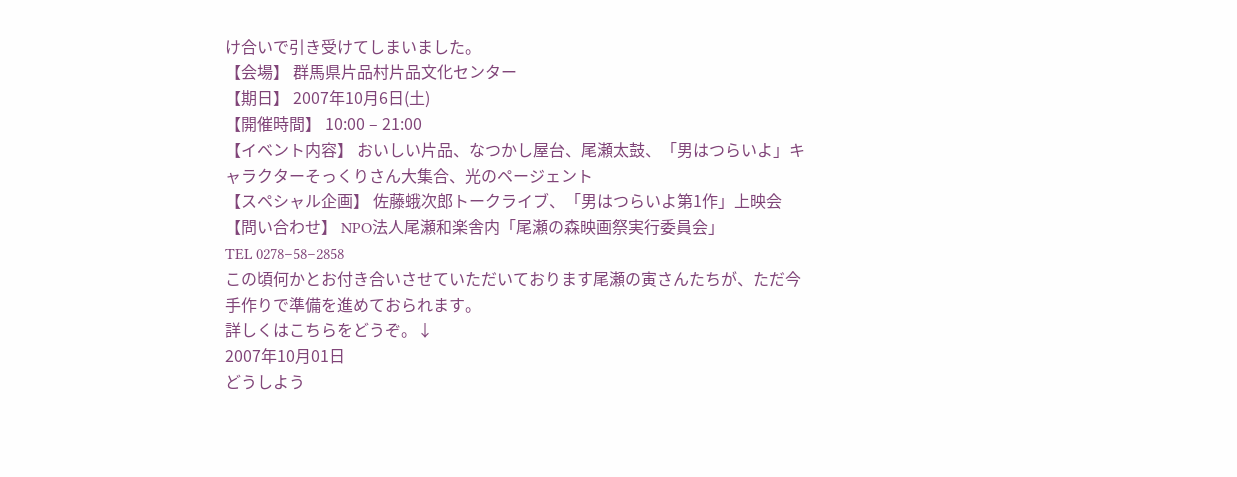け合いで引き受けてしまいました。
【会場】 群馬県片品村片品文化センター
【期日】 2007年10月6日(土)
【開催時間】 10:00 – 21:00
【イベント内容】 おいしい片品、なつかし屋台、尾瀬太鼓、「男はつらいよ」キャラクターそっくりさん大集合、光のページェント
【スペシャル企画】 佐藤蛾次郎トークライブ、「男はつらいよ第1作」上映会
【問い合わせ】 NPO法人尾瀬和楽舎内「尾瀬の森映画祭実行委員会」
TEL 0278−58−2858
この頃何かとお付き合いさせていただいております尾瀬の寅さんたちが、ただ今手作りで準備を進めておられます。
詳しくはこちらをどうぞ。↓
2007年10月01日
どうしよう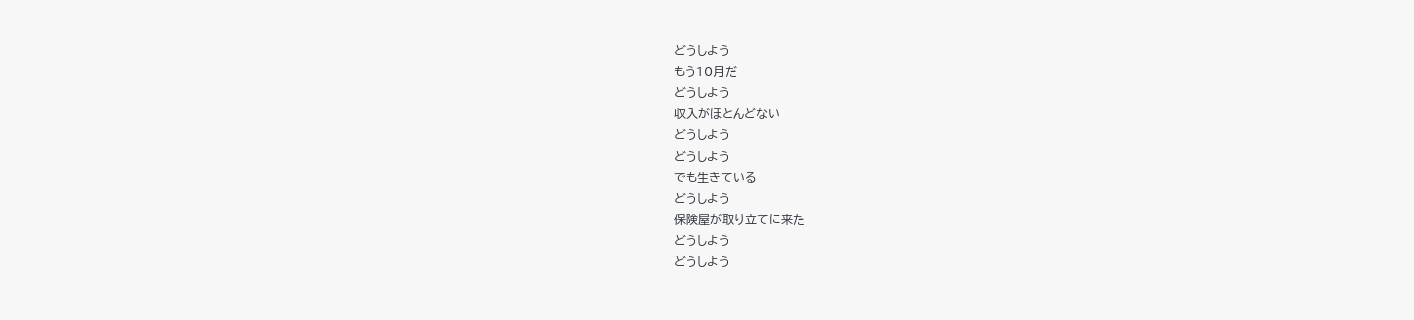どうしよう
もう10月だ
どうしよう
収入がほとんどない
どうしよう
どうしよう
でも生きている
どうしよう
保険屋が取り立てに来た
どうしよう
どうしよう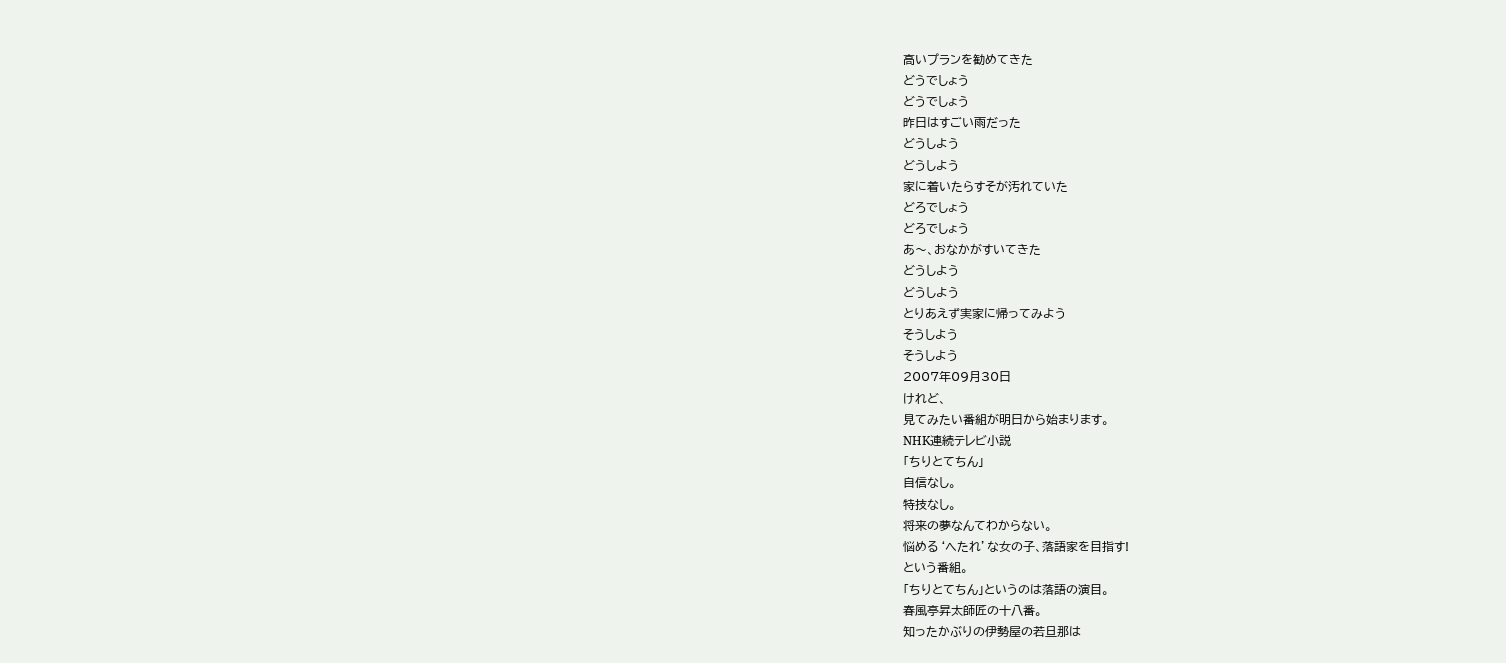高いプランを勧めてきた
どうでしょう
どうでしょう
昨日はすごい雨だった
どうしよう
どうしよう
家に着いたらすそが汚れていた
どろでしょう
どろでしょう
あ〜、おなかがすいてきた
どうしよう
どうしよう
とりあえず実家に帰ってみよう
そうしよう
そうしよう
2007年09月30日
けれど、
見てみたい番組が明日から始まります。
NHK連続テレビ小説
「ちりとてちん」
自信なし。
特技なし。
将来の夢なんてわからない。
悩める‘へたれ’な女の子、落語家を目指す!
という番組。
「ちりとてちん」というのは落語の演目。
春風亭昇太師匠の十八番。
知ったかぶりの伊勢屋の若旦那は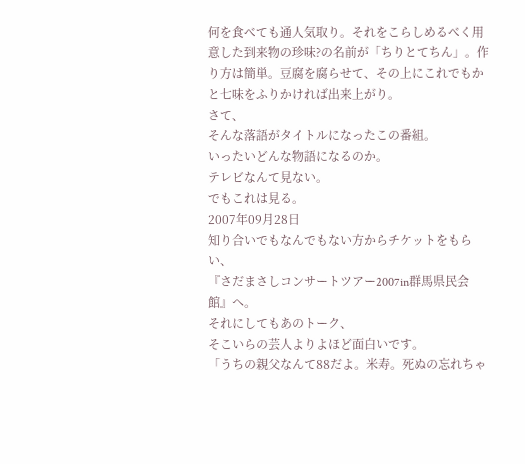何を食べても通人気取り。それをこらしめるべく用意した到来物の珍味?の名前が「ちりとてちん」。作り方は簡単。豆腐を腐らせて、その上にこれでもかと七味をふりかければ出来上がり。
さて、
そんな落語がタイトルになったこの番組。
いったいどんな物語になるのか。
テレビなんて見ない。
でもこれは見る。
2007年09月28日
知り合いでもなんでもない方からチケットをもらい、
『さだまさしコンサートツアー2007in群馬県民会館』へ。
それにしてもあのトーク、
そこいらの芸人よりよほど面白いです。
「うちの親父なんて88だよ。米寿。死ぬの忘れちゃ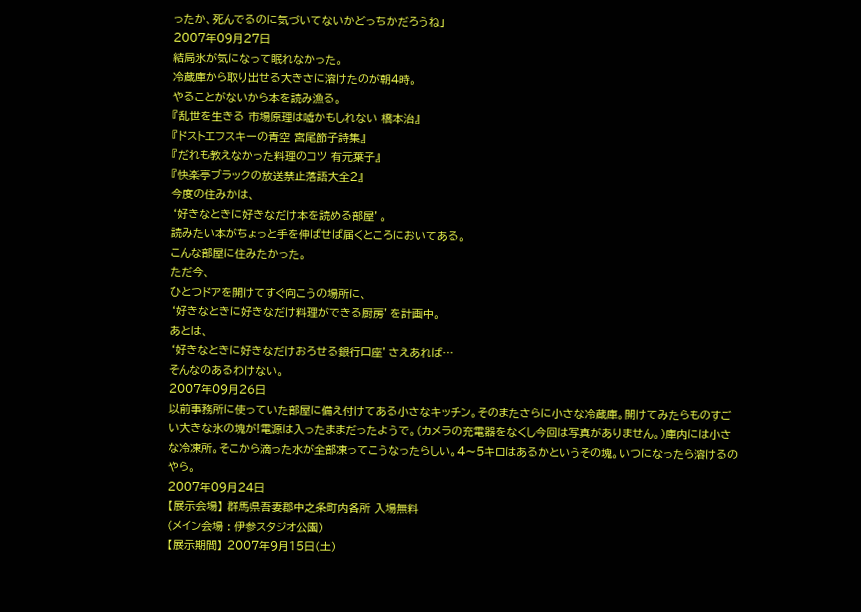ったか、死んでるのに気づいてないかどっちかだろうね」
2007年09月27日
結局氷が気になって眠れなかった。
冷蔵庫から取り出せる大きさに溶けたのが朝4時。
やることがないから本を読み漁る。
『乱世を生きる 市場原理は嘘かもしれない 橋本治』
『ドストエフスキーの青空 宮尾節子詩集』
『だれも教えなかった料理のコツ 有元葉子』
『快楽亭ブラックの放送禁止落語大全2』
今度の住みかは、
‘好きなときに好きなだけ本を読める部屋’。
読みたい本がちょっと手を伸ばせば届くところにおいてある。
こんな部屋に住みたかった。
ただ今、
ひとつドアを開けてすぐ向こうの場所に、
‘好きなときに好きなだけ料理ができる厨房’を計画中。
あとは、
‘好きなときに好きなだけおろせる銀行口座’さえあれば…
そんなのあるわけない。
2007年09月26日
以前事務所に使っていた部屋に備え付けてある小さなキッチン。そのまたさらに小さな冷蔵庫。開けてみたらものすごい大きな氷の塊が!電源は入ったままだったようで。(カメラの充電器をなくし今回は写真がありません。)庫内には小さな冷凍所。そこから滴った水が全部凍ってこうなったらしい。4〜5キロはあるかというその塊。いつになったら溶けるのやら。
2007年09月24日
【展示会場】 群馬県吾妻郡中之条町内各所 入場無料
(メイン会場 : 伊参スタジオ公園)
【展示期間】 2007年9月15日(土)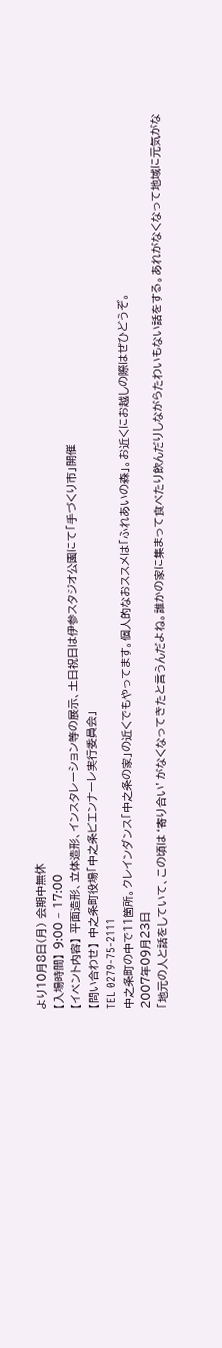より10月8日(月) 会期中無休
【入場時間】 9:00 – 17:00
【イベント内容】 平面造形、立体造形、インスタレーション等の展示、土日祝日は伊参スタジオ公園にて「手づくり市」開催
【問い合わせ】 中之条町役場「中之条ビエンナーレ実行委員会」
TEL 0279-75-2111
中之条町の中で11箇所。クレインダンス「中之条の家」の近くでもやってます。個人的なおススメは「ふれあいの森」。お近くにお越しの際はぜひどうぞ。
2007年09月23日
「地元の人と話をしていて、この頃は‘寄り合い’がなくなってきたと言うんだよね。誰かの家に集まって食べたり飲んだりしながらたわいもない話をする。あれがなくなって地域に元気がな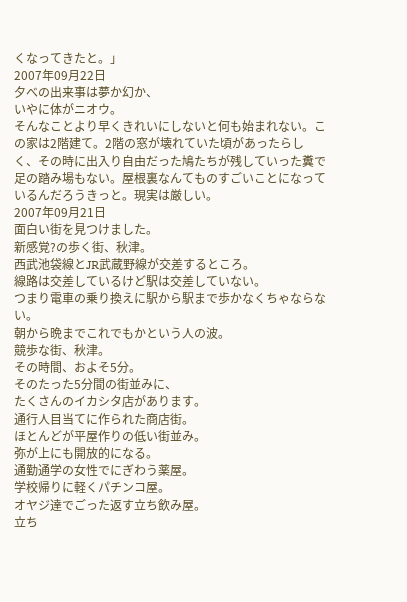くなってきたと。」
2007年09月22日
夕べの出来事は夢か幻か、
いやに体がニオウ。
そんなことより早くきれいにしないと何も始まれない。この家は2階建て。2階の窓が壊れていた頃があったらしく、その時に出入り自由だった鳩たちが残していった糞で足の踏み場もない。屋根裏なんてものすごいことになっているんだろうきっと。現実は厳しい。
2007年09月21日
面白い街を見つけました。
新感覚?の歩く街、秋津。
西武池袋線とJR武蔵野線が交差するところ。
線路は交差しているけど駅は交差していない。
つまり電車の乗り換えに駅から駅まで歩かなくちゃならない。
朝から晩までこれでもかという人の波。
競歩な街、秋津。
その時間、およそ5分。
そのたった5分間の街並みに、
たくさんのイカシタ店があります。
通行人目当てに作られた商店街。
ほとんどが平屋作りの低い街並み。
弥が上にも開放的になる。
通勤通学の女性でにぎわう薬屋。
学校帰りに軽くパチンコ屋。
オヤジ達でごった返す立ち飲み屋。
立ち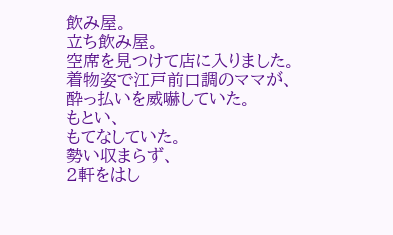飲み屋。
立ち飲み屋。
空席を見つけて店に入りました。
着物姿で江戸前口調のママが、
酔っ払いを威嚇していた。
もとい、
もてなしていた。
勢い収まらず、
2軒をはし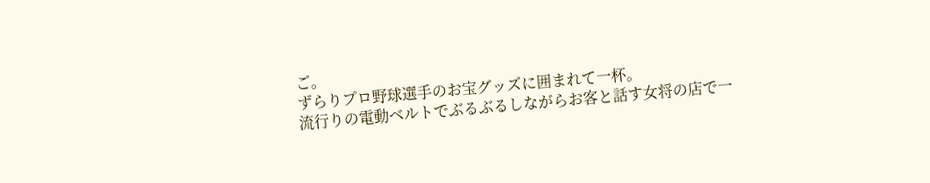ご。
ずらりプロ野球選手のお宝グッズに囲まれて一杯。
流行りの電動ベルトでぶるぶるしながらお客と話す女将の店で一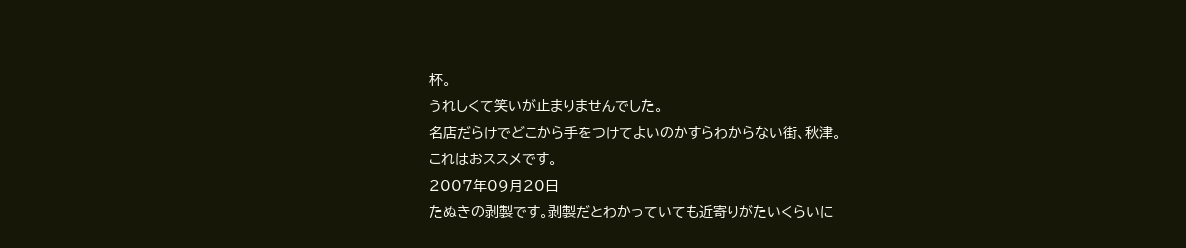杯。
うれしくて笑いが止まりませんでした。
名店だらけでどこから手をつけてよいのかすらわからない街、秋津。
これはおススメです。
2007年09月20日
たぬきの剥製です。剥製だとわかっていても近寄りがたいくらいに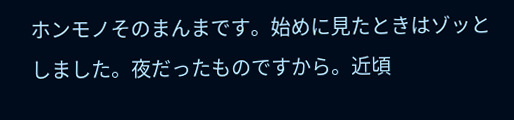ホンモノそのまんまです。始めに見たときはゾッとしました。夜だったものですから。近頃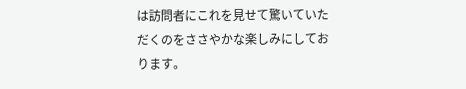は訪問者にこれを見せて驚いていただくのをささやかな楽しみにしております。